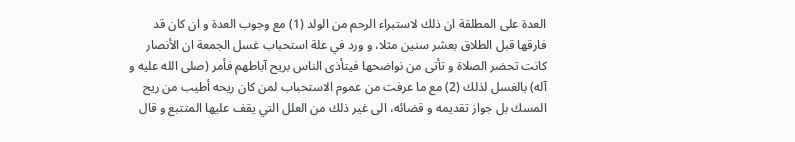العدة على المطلقة ان ذلك لاستبراء الرحم من الولد (1) مع وجوب العدة و ان كان قد فارقها قبل الطلاق بعشر سنين مثلا، و ورد في علة استحباب غسل الجمعة ان الأنصار كانت تحضر الصلاة و تأتى من نواضحها فيتأذى الناس بريح آباطهم فأمر (صلى الله عليه و آله) بالغسل لذلك (2) مع ما عرفت من عموم الاستحباب لمن كان ريحه أطيب من ريح المسك بل جواز تقديمه و قضائه، الى غير ذلك من العلل التي يقف عليها المتتبع و قال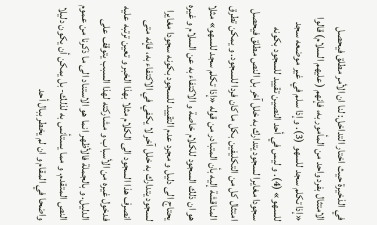في الذخيرة حيث اختار التداخل: لنا ان الأمر مطلق فيحصل الامتثال بفرد واحد من المأمور به، فإنهم (عليهم السلام) قالوا «إذا تكلم سجد للسهو (3). و إذا سلم في غير موضعه سجد للسهو» (4). و ليس في أحد النصين تقييد للسجود بكونه سجودا مغايرا لسجود يتدارك به خلل آخر بل النص مطلق فيحصل امتثال كل من التكليفين بكل ما كان فردا للسجود. و يمكن تطرق المناقشة إليه بأن المتبادر من قوله «إذا تكلم سجد للسهو» مثلا هو ان ذلك السجود للكلام خاصة و الاكتفاء به عن السلام و غيره يحتاج الى دليل و مجرد عدم التقييد للسجود بكونه سجودا مغايرا لسجود يتدارك به خلل آخر لا يكفي في الاكتفاء به، فإنه متى انصرف هذا السجود الى الكلام مثلا بهذا الخبر و تعين ترتبه عليه فدخول غيره من الأسباب و مشاركته لهذا السبب يتوقف على الدليل. و بالجملة فالأظهر انما هو الاستناد الى ما ذكرنا من عموم النص المتقدم. و مما يستأنس به لذلك- بل يمكن أن يكون دليلا واضحا في المقام و ان لم يخطر ببال أحد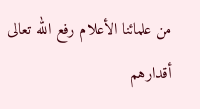من علمائنا الأعلام رفع الله تعالى أقدارهم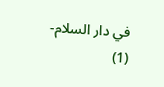في دار السلام-
(1)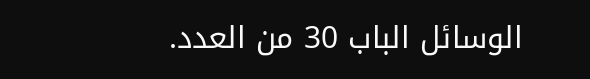الوسائل الباب 30 من العدد.